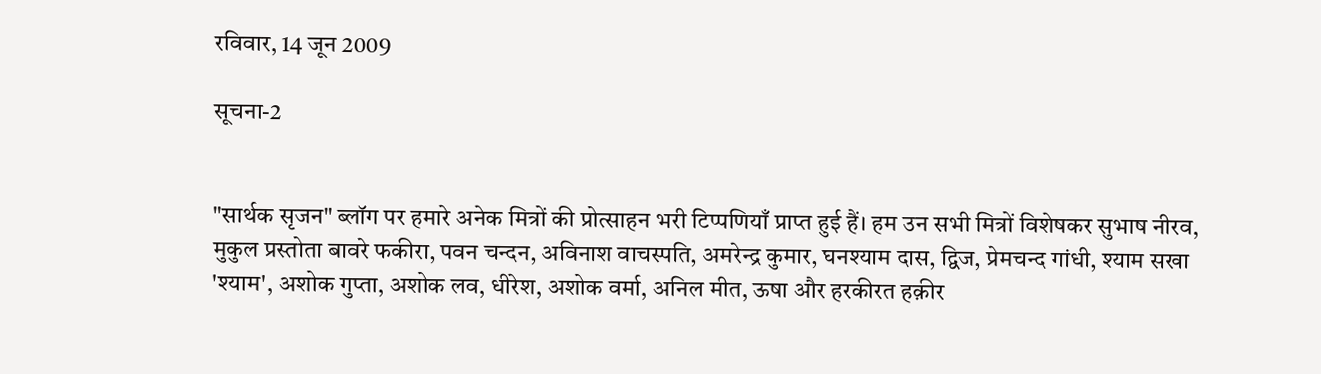रविवार, 14 जून 2009

सूचना-2


"सार्थक सृजन" ब्लॉग पर हमारे अनेक मित्रों की प्रोत्साहन भरी टिप्पणियाँ प्राप्त हुई हैं। हम उन सभी मित्रों विशेषकर सुभाष नीरव, मुकुल प्रस्तोता बावरे फकीरा, पवन चन्दन, अविनाश वाचस्पति, अमरेन्द्र कुमार, घनश्याम दास, द्विज, प्रेमचन्द गांधी, श्याम सखा 'श्याम', अशोक गुप्ता, अशोक लव, धीरेश, अशोक वर्मा, अनिल मीत, ऊषा और हरकीरत हक़ीर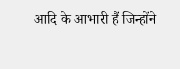आदि के आभारी हैं जिन्होंने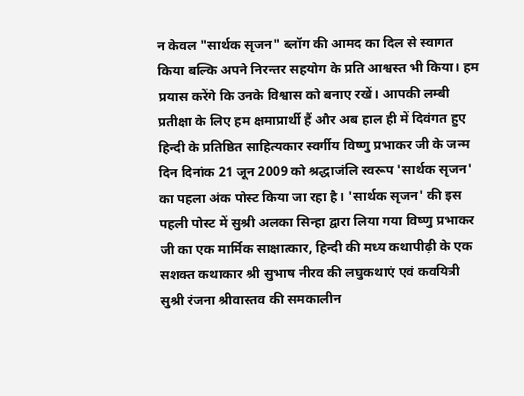न केवल "सार्थक सृजन" ब्लॉग की आमद का दिल से स्वागत किया बल्कि अपने निरन्तर सहयोग के प्रति आश्वस्त भी किया। हम प्रयास करेंगे कि उनके विश्वास को बनाए रखें। आपकी लम्बी प्रतीक्षा के लिए हम क्षमाप्रार्थी हैं और अब हाल ही में दिवंगत हुए हिन्दी के प्रतिष्ठित साहित्यकार स्वर्गीय विष्णु प्रभाकर जी के जन्म दिन दिनांक 21 जून 2009 को श्रद्धाजंलि स्वरूप 'सार्थक सृजन' का पहला अंक पोस्ट किया जा रहा है। 'सार्थक सृजन' की इस पहली पोस्ट में सुश्री अलका सिन्हा द्वारा लिया गया विष्णु प्रभाकर जी का एक मार्मिक साक्षात्कार, हिन्दी की मध्य कथापीढ़ी के एक सशक्त कथाकार श्री सुभाष नीरव की लघुकथाएं एवं कवयित्री सुश्री रंजना श्रीवास्तव की समकालीन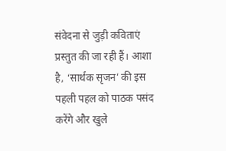संवेदना से जुड़ी कविताएं प्रस्तुत की जा रही हैं। आशा है, ‘सार्थक सृजन’ की इस पहली पहल को पाठक पसंद करेंगे और खुले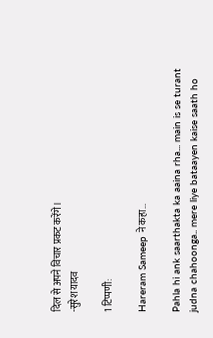दिल से अपने विचार प्रकट करेंगे।
-सुरेश यादव

1 टिप्पणी:

Hareram Sameep ने कहा…

Pahla hi ank saarthakta ka aaina rha... main is se turant judna chahoonga.. mere liye bataayen kaise saath ho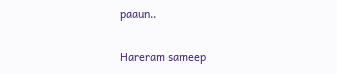paaun..

Hareram sameep